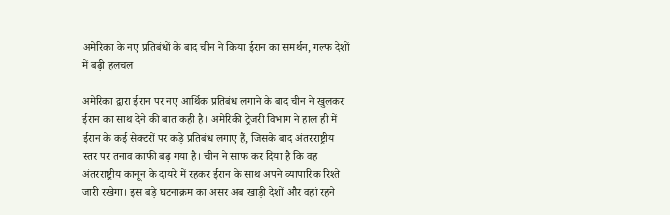अमेरिका के नए प्रतिबंधों के बाद चीन ने किया ईरान का समर्थन, गल्फ देशों में बढ़ी हलचल

अमेरिका द्वारा ईरान पर नए आर्थिक प्रतिबंध लगाने के बाद चीन ने खुलकर ईरान का साथ देने की बात कही है। अमेरिकी ट्रेजरी विभाग ने हाल ही में ईरान के कई सेक्टरों पर कड़े प्रतिबंध लगाए हैं, जिसके बाद अंतरराष्ट्रीय स्तर पर तनाव काफी बढ़ गया है। चीन ने साफ कर दिया है कि वह अंतरराष्ट्रीय कानून के दायरे में रहकर ईरान के साथ अपने व्यापारिक रिश्ते जारी रखेगा। इस बड़े घटनाक्रम का असर अब खाड़ी देशों और वहां रहने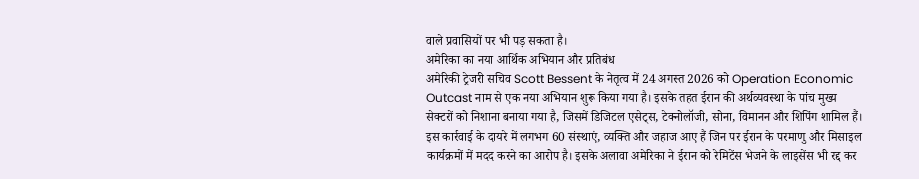वाले प्रवासियों पर भी पड़ सकता है।
अमेरिका का नया आर्थिक अभियान और प्रतिबंध
अमेरिकी ट्रेजरी सचिव Scott Bessent के नेतृत्व में 24 अगस्त 2026 को Operation Economic Outcast नाम से एक नया अभियान शुरू किया गया है। इसके तहत ईरान की अर्थव्यवस्था के पांच मुख्य सेक्टरों को निशाना बनाया गया है, जिसमें डिजिटल एसेट्स, टेक्नोलॉजी, सोना, विमानन और शिपिंग शामिल हैं। इस कार्रवाई के दायरे में लगभग 60 संस्थाएं, व्यक्ति और जहाज आए हैं जिन पर ईरान के परमाणु और मिसाइल कार्यक्रमों में मदद करने का आरोप है। इसके अलावा अमेरिका ने ईरान को रेमिटेंस भेजने के लाइसेंस भी रद्द कर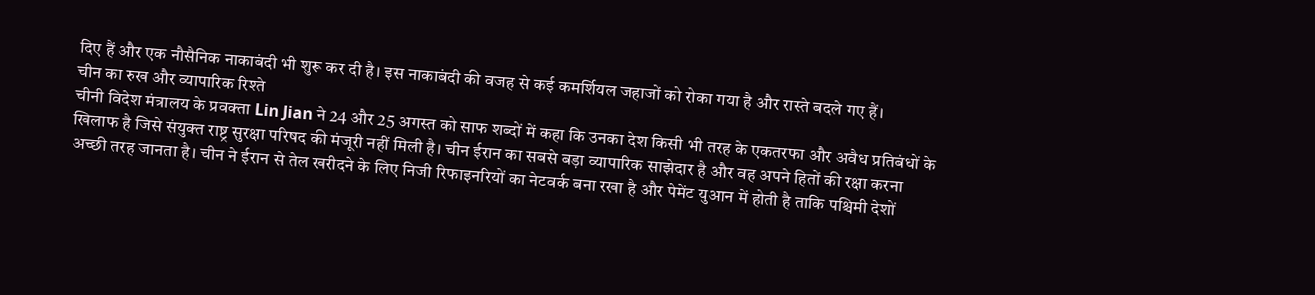दिए हैं और एक नौसैनिक नाकाबंदी भी शुरू कर दी है। इस नाकाबंदी की वजह से कई कमर्शियल जहाजों को रोका गया है और रास्ते बदले गए हैं।
चीन का रुख और व्यापारिक रिश्ते
चीनी विदेश मंत्रालय के प्रवक्ता Lin Jian ने 24 और 25 अगस्त को साफ शब्दों में कहा कि उनका देश किसी भी तरह के एकतरफा और अवैध प्रतिबंधों के खिलाफ है जिसे संयुक्त राष्ट्र सुरक्षा परिषद की मंजूरी नहीं मिली है। चीन ईरान का सबसे बड़ा व्यापारिक साझेदार है और वह अपने हितों की रक्षा करना अच्छी तरह जानता है। चीन ने ईरान से तेल खरीदने के लिए निजी रिफाइनरियों का नेटवर्क बना रखा है और पेमेंट युआन में होती है ताकि पश्चिमी देशों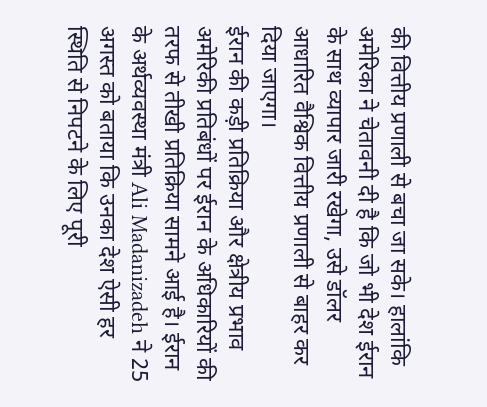की वित्तीय प्रणाली से बचा जा सके। हालांकि अमेरिका ने चेतावनी दी है कि जो भी देश ईरान के साथ व्यापार जारी रखेगा, उसे डॉलर आधारित वैश्विक वित्तीय प्रणाली से बाहर कर दिया जाएगा।
ईरान की कड़ी प्रतिक्रिया और क्षेत्रीय प्रभाव
अमेरिकी प्रतिबंधों पर ईरान के अधिकारियों की तरफ से तीखी प्रतिक्रिया सामने आई है। ईरान के अर्थव्यवस्था मंत्री Ali Madanizadeh ने 25 अगस्त को बताया कि उनका देश ऐसी हर स्थिति से निपटने के लिए पूरी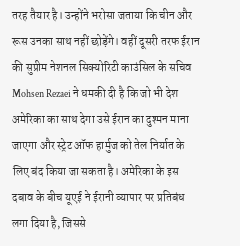तरह तैयार है। उन्होंने भरोसा जताया कि चीन और रूस उनका साथ नहीं छोड़ेंगे। वहीं दूसरी तरफ ईरान की सुप्रीम नेशनल सिक्योरिटी काउंसिल के सचिव Mohsen Rezaei ने धमकी दी है कि जो भी देश अमेरिका का साथ देगा उसे ईरान का दुश्मन माना जाएगा और स्ट्रेट ऑफ हार्मुज को तेल निर्यात के लिए बंद किया जा सकता है। अमेरिका के इस दबाव के बीच यूएई ने ईरानी व्यापार पर प्रतिबंध लगा दिया है, जिससे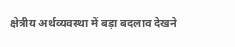क्षेत्रीय अर्थव्यवस्था में बड़ा बदलाव देखने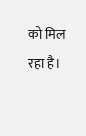को मिल रहा है।